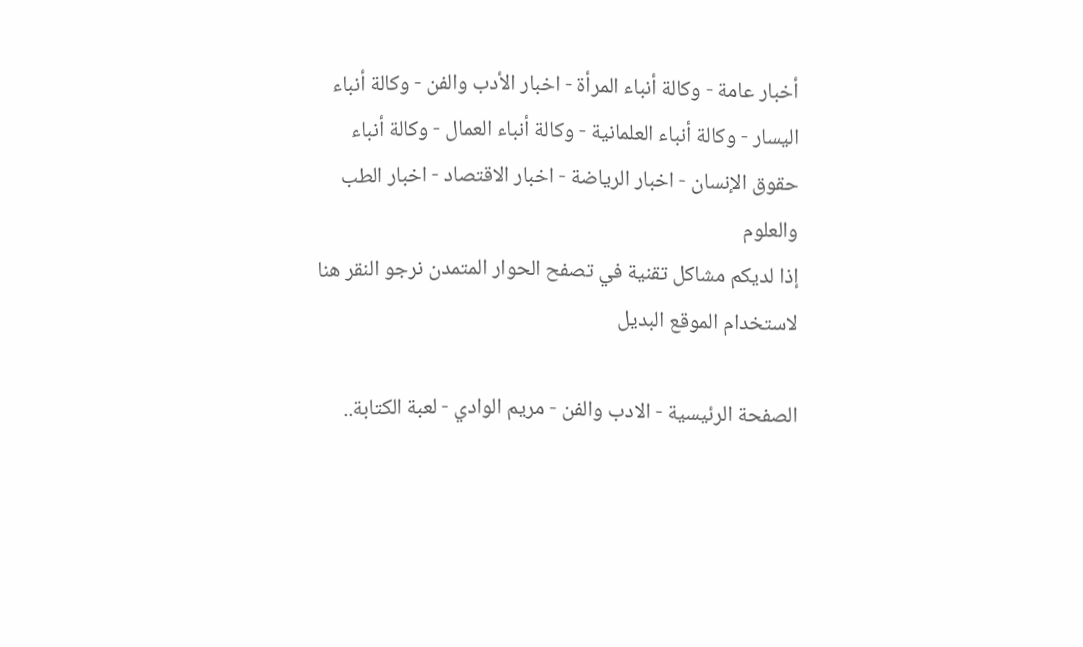أخبار عامة - وكالة أنباء المرأة - اخبار الأدب والفن - وكالة أنباء اليسار - وكالة أنباء العلمانية - وكالة أنباء العمال - وكالة أنباء حقوق الإنسان - اخبار الرياضة - اخبار الاقتصاد - اخبار الطب والعلوم
إذا لديكم مشاكل تقنية في تصفح الحوار المتمدن نرجو النقر هنا لاستخدام الموقع البديل

الصفحة الرئيسية - الادب والفن - مريم الوادي - لعبة الكتابة..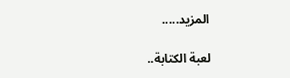المزيد.....

لعبة الكتابة..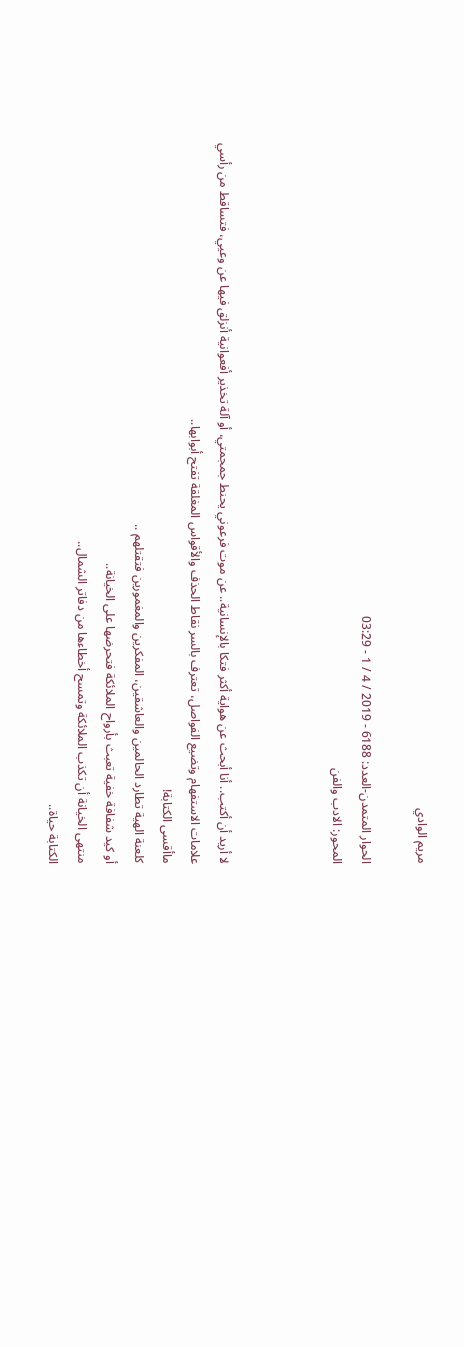مريم الوادي

الحوار المتمدن-العدد: 6188 - 2019 / 4 / 1 - 03:29
المحور: الادب والفن



لا أريد أن أكتب.. أنا أبحث عن هواية أكثر فتكا بالإنسانية.. عن موت فرعوني يحنط جمجمتي، أو آلة تخذير أفعوانية أنزلق فيها عن وعيي، فتساقط من رأسي علامات الاستفهام وتضيع الفواصل، تعترف بالسر نقاط الحذف والأقواس المغلقة تفتح أبوابها..
ماأقسى الكتابة!
كلعنة الهية تطارد الحالمين والعاشقين، المفكرين والمغمورين فتقتلهم ..
أو كيد شفافة خفية تعبث بأرواح الملائكة فتحرضها على الخيانة..
منتهى الخيانة أن تكذب الملائكة وتمسح أخطاءها من دفاتر الشمال..
الكتابة حياة..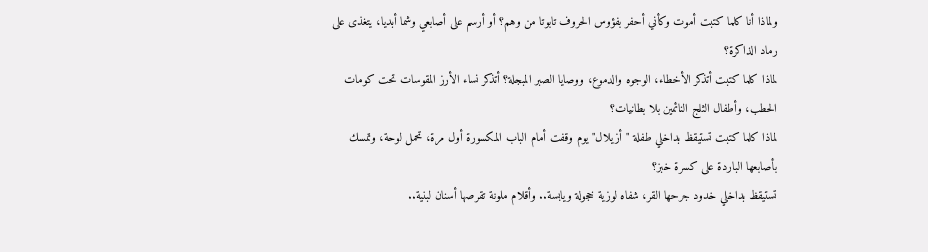ولماذا أنا كلما كتبت أموت وكأني أحفر بفؤوس الحروف تابوتا من وهم؟ أو أرسم على أصابعي وشما أبديا، يتغذى على رماد الذاكرة؟
لماذا كلما كتبت أتذكر الأخطاء، الوجوه والدموع، ووصايا الصبر المبجلة؟ أتذكر نساء الأرز المقوسات تحت كومات الحطب، وأطفال الثلج النائمين بلا بطانيات؟
لماذا كلما كتبت تستيقظ بداخلي طفلة "أزيلال" يوم وقفت أمام الباب المكسورة أول مرة، تحمل لوحة، وتمسك بأصابعها الباردة على كسرة خبز؟
تستيقظ بداخلي خدود جرحها القر، شفاه لوزية خجولة ويابسة.. وأقلام ملونة تقرصها أسنان لبنية..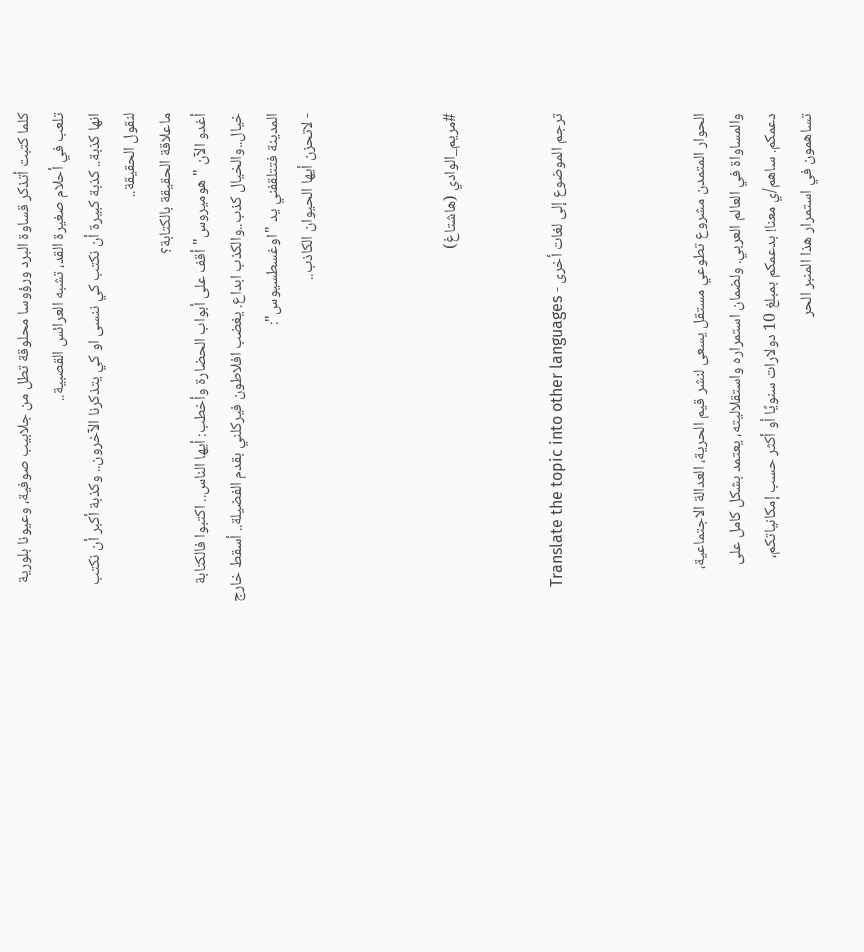كلما كتبت أتذكر قساوة البرد ورؤوسا محلوقة تطل من جلابيب صوفية، وعيونا بلورية تلعب في أحلام صغيرة القد، تشبه العرائس القصبية..
انها كذبة.. كذبة كبيرة أن نكتب كي ننسى او كي يتذكرنا الآخرون.. وكذبة أكبر أن نكتب لنقول الحقيقة..
ماعلاقة الحقيقة بالكتابة؟
أغدو الآن "هوميروس" أقف على أبواب الحضارة وأخطب: أيها الناس.. اكتبوا فالكتابة خيال..والخيال كذب..والكذب ابداع. يغضب افلاطون فيركلني بقدم الفضيلة.. أسقط خارج المدينة فتتلقفني يد "اوغسطسيوس":
- لاتحزن أيها الحيوان الكاذب..



#مريم_الوادي (هاشتاغ)


ترجم الموضوع إلى لغات أخرى - Translate the topic into other languages



الحوار المتمدن مشروع تطوعي مستقل يسعى لنشر قيم الحرية، العدالة الاجتماعية، والمساواة في العالم العربي. ولضمان استمراره واستقلاليته، يعتمد بشكل كامل على دعمكم. ساهم/ي معنا! بدعمكم بمبلغ 10 دولارات سنويًا أو أكثر حسب إمكانياتكم، تساهمون في استمرار هذا المنبر الحر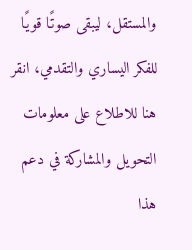والمستقل، ليبقى صوتًا قويًا للفكر اليساري والتقدمي، انقر هنا للاطلاع على معلومات التحويل والمشاركة في دعم هذا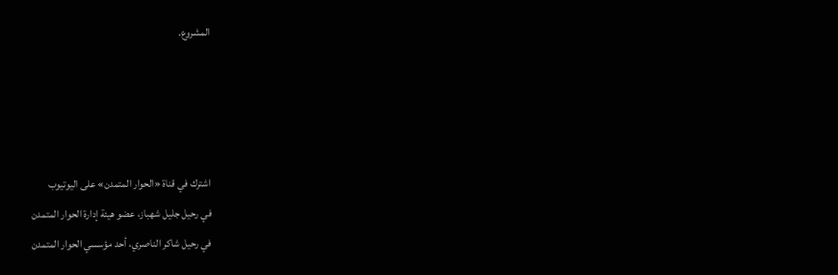المشروع.




اشترك في قناة «الحوار المتمدن» على اليوتيوب
في رحيل جليل شهباز، عضو هيئة إدارة الحوار المتمدن
في رحيل شاكر الناصري، أحد مؤسسي الحوار المتمدن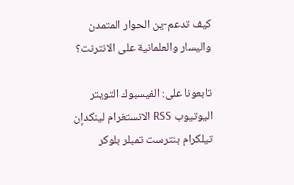كيف تدعم-ين الحوار المتمدن واليسار والعلمانية على الانترنت؟

تابعونا على: الفيسبوك التويتر اليوتيوب RSS الانستغرام لينكدإن تيلكرام بنترست تمبلر بلوكر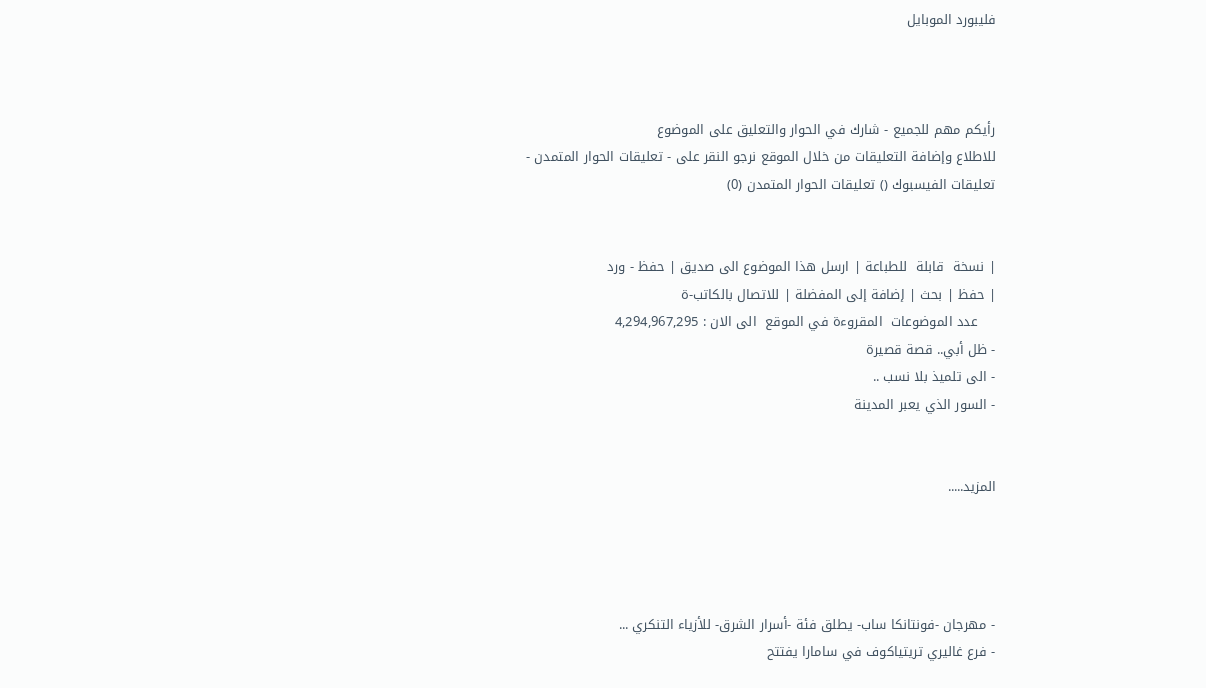فليبورد الموبايل



رأيكم مهم للجميع - شارك في الحوار والتعليق على الموضوع
للاطلاع وإضافة التعليقات من خلال الموقع نرجو النقر على - تعليقات الحوار المتمدن -
تعليقات الفيسبوك () تعليقات الحوار المتمدن (0)


| نسخة  قابلة  للطباعة | ارسل هذا الموضوع الى صديق | حفظ - ورد
| حفظ | بحث | إضافة إلى المفضلة | للاتصال بالكاتب-ة
    عدد الموضوعات  المقروءة في الموقع  الى الان : 4,294,967,295
- ظل أبي.. قصة قصيرة
- الى تلميذ بلا نسب ..
- السور الذي يعبر المدينة


المزيد.....




- مهرجان -فونتانكا ساب- يطلق فئة -أسرار الشرق- للأزياء التنكري ...
- فرع غاليري تريتياكوف في سامارا يفتتح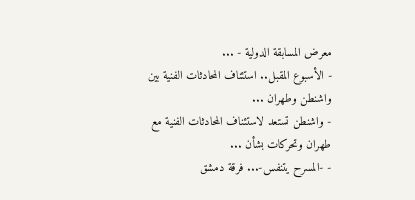معرض المسابقة الدولية - ...
- الأسبوع المقبل.. استئناف المحادثات الفنية بين واشنطن وطهران ...
- واشنطن تستعد لاستئناف المحادثات الفنية مع طهران وتحركات بشأن ...
- -المسرح يتنفس-... فرقة دمشق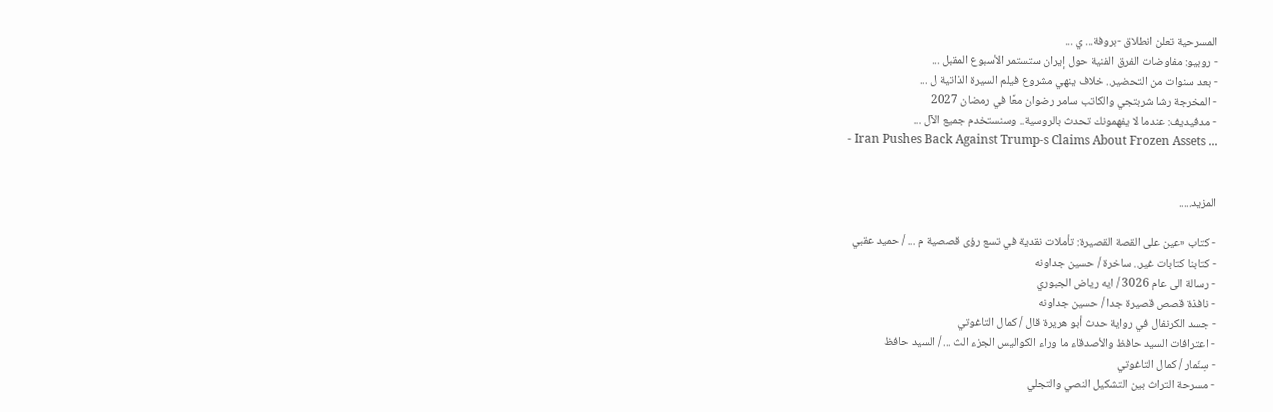المسرحية تعلن انطلاق -بروفة... ي ...
- روبيو: مفاوضات الفرق الفنية حول إيران ستستمر الأسبوع المقبل ...
- بعد سنوات من التحضير.. خلاف ينهي مشروع فيلم السيرة الذاتية ل ...
- المخرجة رشا شربتجي والكاتب سامر رضوان معًا في رمضان 2027
- مدفيديف: عندما لا يفهمونك تحدث بالروسية.. وسنستخدم جميع الآل ...
- Iran Pushes Back Against Trump-s Claims About Frozen Assets ...


المزيد.....

- كتاب «عين على القصة القصيرة: تأملات نقدية في تسع رؤى قصصية م ... / حميد عقبي
- كتابنا كتابات غير.. ساخرة / حسين جداونه
- رسالة الى عام 3026 / ايه رياض الجبوري
- نافذة قصص قصيرة جدا / حسين جداونه
- جسد الكرنفال في رواية حدث أبو هريرة قال / كمال التاغوتي
- اعترافات السيد حافظ والأصدقاء ما وراء الكواليس الجزء الث ... / السيد حافظ
- سِنّمار / كمال التاغوتي
- مسرحة التراث بين التشكيل النصي والتجلي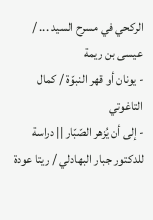الركحي في مسرح السيد ... / عيسى بن ريمة
- يونان أو قهر النبوّة / كمال التاغوتي
- إلى أن يُزهر الصّبّار || دراسة للدكتور جبار البهادلي / ريتا عودة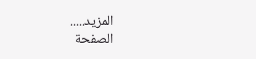المزيد.....
الصفحة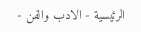الرئيسية - الادب والفن -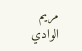مريم الوادي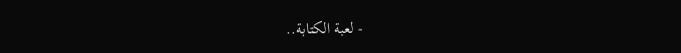- لعبة الكتابة..